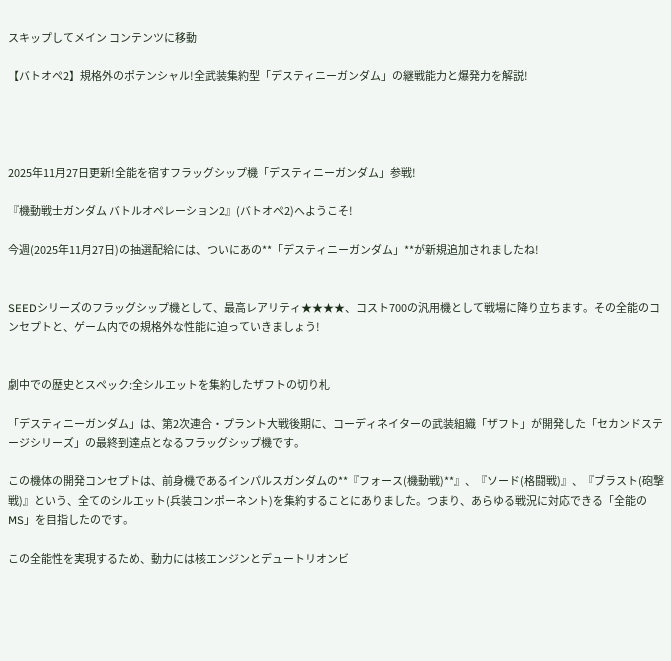スキップしてメイン コンテンツに移動

【バトオペ2】規格外のポテンシャル!全武装集約型「デスティニーガンダム」の継戦能力と爆発力を解説!




2025年11月27日更新!全能を宿すフラッグシップ機「デスティニーガンダム」参戦!

『機動戦士ガンダム バトルオペレーション2』(バトオペ2)へようこそ!

今週(2025年11月27日)の抽選配給には、ついにあの**「デスティニーガンダム」**が新規追加されましたね!


SEEDシリーズのフラッグシップ機として、最高レアリティ★★★★、コスト700の汎用機として戦場に降り立ちます。その全能のコンセプトと、ゲーム内での規格外な性能に迫っていきましょう!


劇中での歴史とスペック:全シルエットを集約したザフトの切り札

「デスティニーガンダム」は、第2次連合・プラント大戦後期に、コーディネイターの武装組織「ザフト」が開発した「セカンドステージシリーズ」の最終到達点となるフラッグシップ機です。

この機体の開発コンセプトは、前身機であるインパルスガンダムの**『フォース(機動戦)**』、『ソード(格闘戦)』、『ブラスト(砲撃戦)』という、全てのシルエット(兵装コンポーネント)を集約することにありました。つまり、あらゆる戦況に対応できる「全能のMS」を目指したのです。

この全能性を実現するため、動力には核エンジンとデュートリオンビ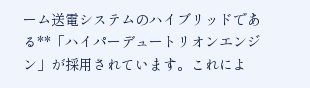ーム送電システムのハイブリッドである**「ハイパーデュートリオンエンジン」が採用されています。これによ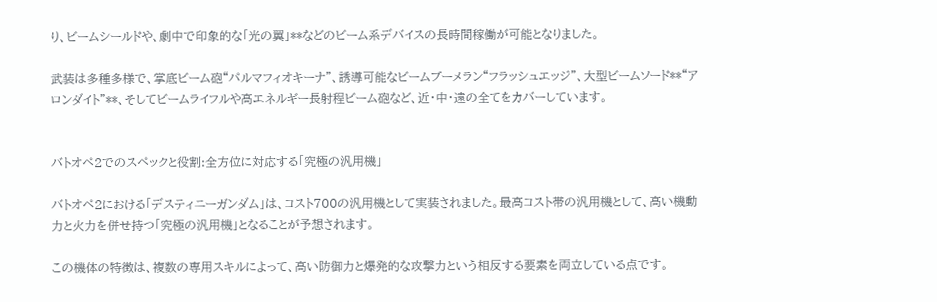り、ビームシールドや、劇中で印象的な「光の翼」**などのビーム系デバイスの長時間稼働が可能となりました。

武装は多種多様で、掌底ビーム砲“パルマフィオキーナ”、誘導可能なビームブーメラン“フラッシュエッジ”、大型ビームソード**“アロンダイト”**、そしてビームライフルや高エネルギー長射程ビーム砲など、近・中・遠の全てをカバーしています。


バトオペ2でのスペックと役割:全方位に対応する「究極の汎用機」

バトオペ2における「デスティニーガンダム」は、コスト700の汎用機として実装されました。最高コスト帯の汎用機として、高い機動力と火力を併せ持つ「究極の汎用機」となることが予想されます。

この機体の特徴は、複数の専用スキルによって、高い防御力と爆発的な攻撃力という相反する要素を両立している点です。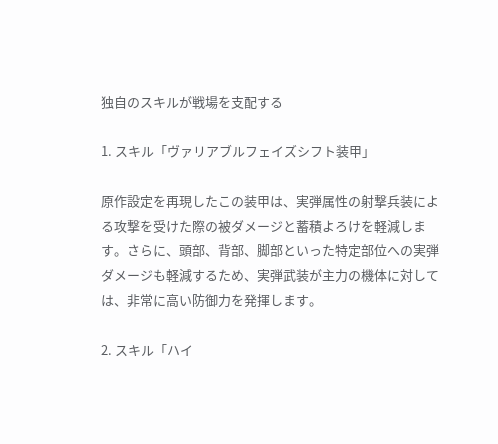独自のスキルが戦場を支配する

1. スキル「ヴァリアブルフェイズシフト装甲」

原作設定を再現したこの装甲は、実弾属性の射撃兵装による攻撃を受けた際の被ダメージと蓄積よろけを軽減します。さらに、頭部、背部、脚部といった特定部位への実弾ダメージも軽減するため、実弾武装が主力の機体に対しては、非常に高い防御力を発揮します。

2. スキル「ハイ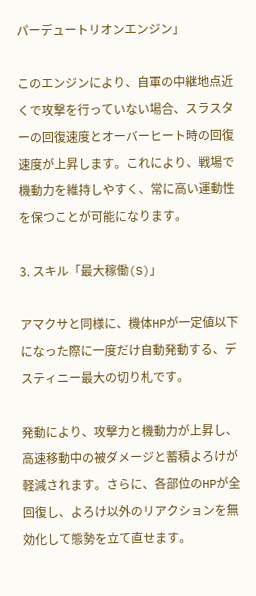パーデュートリオンエンジン」

このエンジンにより、自軍の中継地点近くで攻撃を行っていない場合、スラスターの回復速度とオーバーヒート時の回復速度が上昇します。これにより、戦場で機動力を維持しやすく、常に高い運動性を保つことが可能になります。

3. スキル「最大稼働(S)」

アマクサと同様に、機体HPが一定値以下になった際に一度だけ自動発動する、デスティニー最大の切り札です。

発動により、攻撃力と機動力が上昇し、高速移動中の被ダメージと蓄積よろけが軽減されます。さらに、各部位のHPが全回復し、よろけ以外のリアクションを無効化して態勢を立て直せます。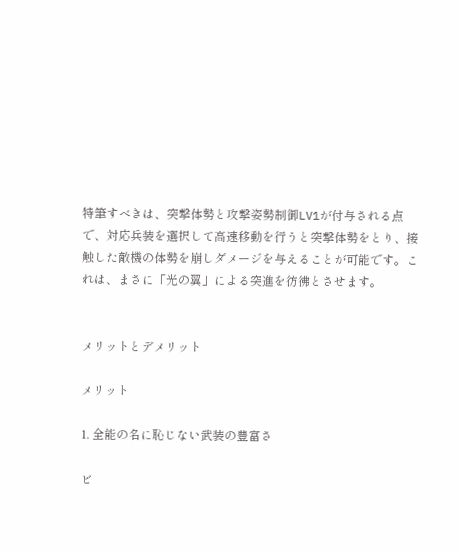特筆すべきは、突撃体勢と攻撃姿勢制御LV1が付与される点で、対応兵装を選択して高速移動を行うと突撃体勢をとり、接触した敵機の体勢を崩しダメージを与えることが可能です。これは、まさに「光の翼」による突進を彷彿とさせます。


メリットとデメリット

メリット

1. 全能の名に恥じない武装の豊富さ

ビ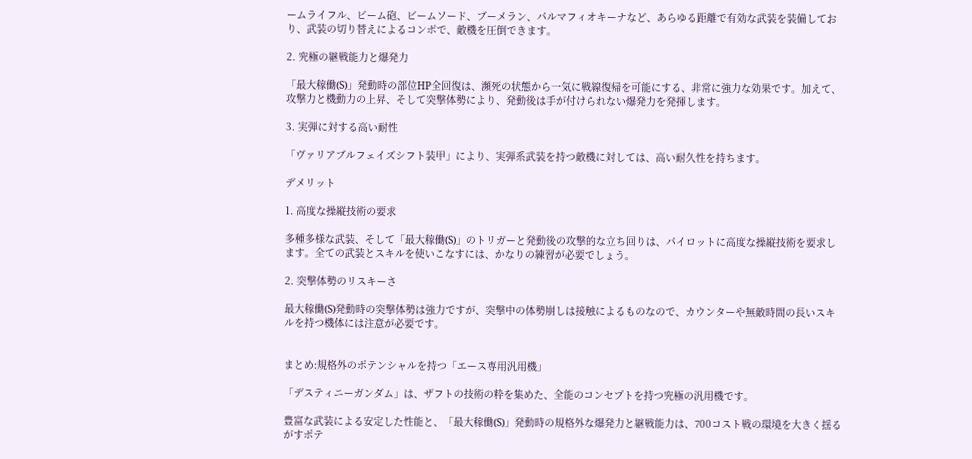ームライフル、ビーム砲、ビームソード、ブーメラン、パルマフィオキーナなど、あらゆる距離で有効な武装を装備しており、武装の切り替えによるコンボで、敵機を圧倒できます。

2. 究極の継戦能力と爆発力

「最大稼働(S)」発動時の部位HP全回復は、瀕死の状態から一気に戦線復帰を可能にする、非常に強力な効果です。加えて、攻撃力と機動力の上昇、そして突撃体勢により、発動後は手が付けられない爆発力を発揮します。

3. 実弾に対する高い耐性

「ヴァリアブルフェイズシフト装甲」により、実弾系武装を持つ敵機に対しては、高い耐久性を持ちます。

デメリット

1. 高度な操縦技術の要求

多種多様な武装、そして「最大稼働(S)」のトリガーと発動後の攻撃的な立ち回りは、パイロットに高度な操縦技術を要求します。全ての武装とスキルを使いこなすには、かなりの練習が必要でしょう。

2. 突撃体勢のリスキーさ

最大稼働(S)発動時の突撃体勢は強力ですが、突撃中の体勢崩しは接触によるものなので、カウンターや無敵時間の長いスキルを持つ機体には注意が必要です。


まとめ:規格外のポテンシャルを持つ「エース専用汎用機」

「デスティニーガンダム」は、ザフトの技術の粋を集めた、全能のコンセプトを持つ究極の汎用機です。

豊富な武装による安定した性能と、「最大稼働(S)」発動時の規格外な爆発力と継戦能力は、700コスト戦の環境を大きく揺るがすポテ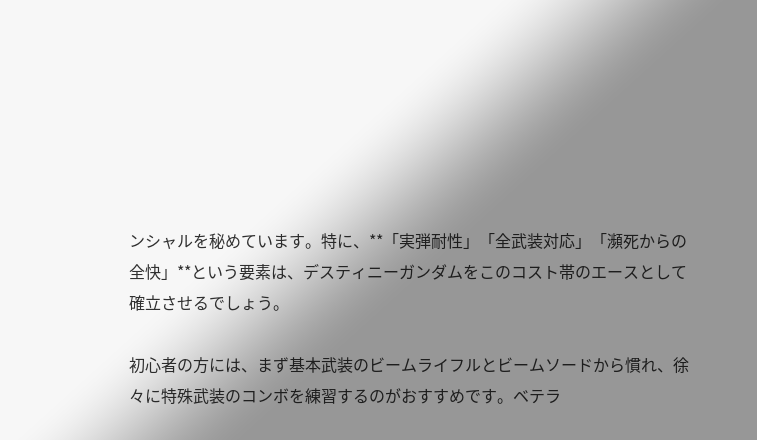ンシャルを秘めています。特に、**「実弾耐性」「全武装対応」「瀕死からの全快」**という要素は、デスティニーガンダムをこのコスト帯のエースとして確立させるでしょう。

初心者の方には、まず基本武装のビームライフルとビームソードから慣れ、徐々に特殊武装のコンボを練習するのがおすすめです。ベテラ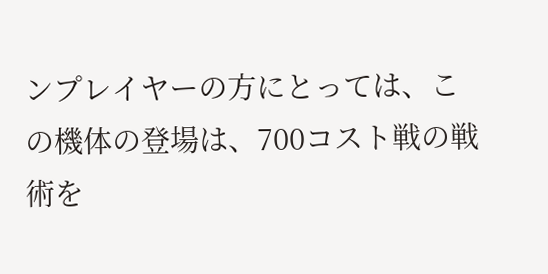ンプレイヤーの方にとっては、この機体の登場は、700コスト戦の戦術を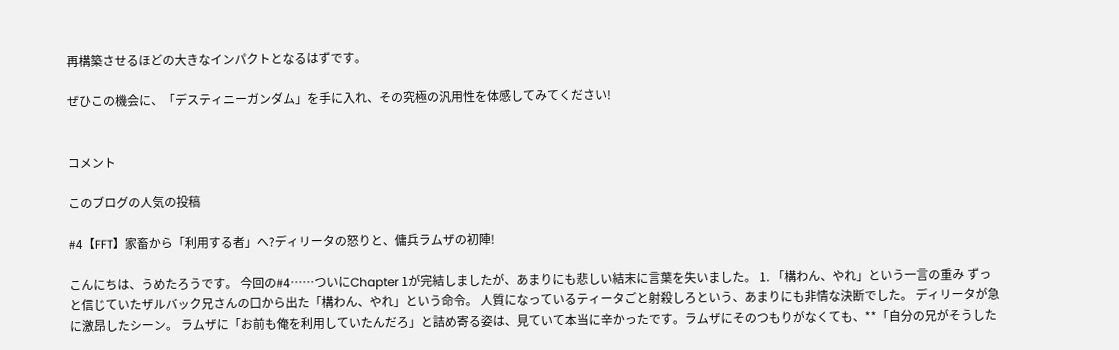再構築させるほどの大きなインパクトとなるはずです。

ぜひこの機会に、「デスティニーガンダム」を手に入れ、その究極の汎用性を体感してみてください!


コメント

このブログの人気の投稿

#4【FFT】家畜から「利用する者」へ?ディリータの怒りと、傭兵ラムザの初陣!

こんにちは、うめたろうです。 今回の#4……ついにChapter 1が完結しましたが、あまりにも悲しい結末に言葉を失いました。 1. 「構わん、やれ」という一言の重み ずっと信じていたザルバック兄さんの口から出た「構わん、やれ」という命令。 人質になっているティータごと射殺しろという、あまりにも非情な決断でした。 ディリータが急に激昂したシーン。 ラムザに「お前も俺を利用していたんだろ」と詰め寄る姿は、見ていて本当に辛かったです。ラムザにそのつもりがなくても、**「自分の兄がそうした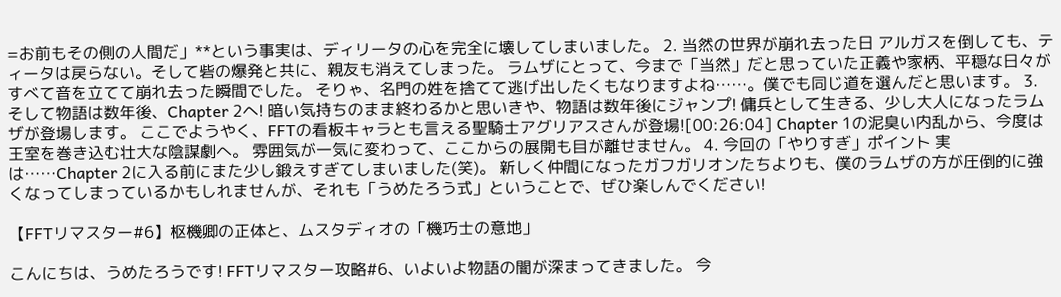=お前もその側の人間だ」**という事実は、ディリータの心を完全に壊してしまいました。 2. 当然の世界が崩れ去った日 アルガスを倒しても、ティータは戻らない。そして砦の爆発と共に、親友も消えてしまった。 ラムザにとって、今まで「当然」だと思っていた正義や家柄、平穏な日々がすべて音を立てて崩れ去った瞬間でした。 そりゃ、名門の姓を捨てて逃げ出したくもなりますよね……。僕でも同じ道を選んだと思います。 3. そして物語は数年後、Chapter 2へ! 暗い気持ちのまま終わるかと思いきや、物語は数年後にジャンプ! 傭兵として生きる、少し大人になったラムザが登場します。 ここでようやく、FFTの看板キャラとも言える聖騎士アグリアスさんが登場![00:26:04] Chapter 1の泥臭い内乱から、今度は王室を巻き込む壮大な陰謀劇へ。 雰囲気が一気に変わって、ここからの展開も目が離せません。 4. 今回の「やりすぎ」ポイント 実は……Chapter 2に入る前にまた少し鍛えすぎてしまいました(笑)。 新しく仲間になったガフガリオンたちよりも、僕のラムザの方が圧倒的に強くなってしまっているかもしれませんが、それも「うめたろう式」ということで、ぜひ楽しんでください!

【FFTリマスター#6】枢機卿の正体と、ムスタディオの「機巧士の意地」

こんにちは、うめたろうです! FFTリマスター攻略#6、いよいよ物語の闇が深まってきました。 今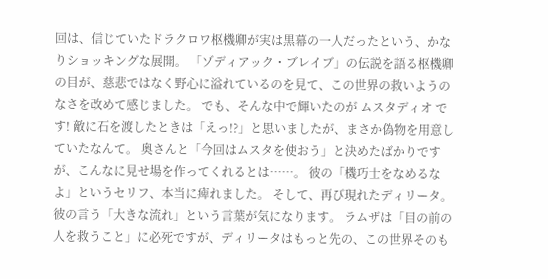回は、信じていたドラクロワ枢機卿が実は黒幕の一人だったという、かなりショッキングな展開。 「ゾディアック・ブレイブ」の伝説を語る枢機卿の目が、慈悲ではなく野心に溢れているのを見て、この世界の救いようのなさを改めて感じました。 でも、そんな中で輝いたのが ムスタディオ です! 敵に石を渡したときは「えっ!?」と思いましたが、まさか偽物を用意していたなんて。 奥さんと「今回はムスタを使おう」と決めたばかりですが、こんなに見せ場を作ってくれるとは……。 彼の「機巧士をなめるなよ」というセリフ、本当に痺れました。 そして、再び現れたディリータ。 彼の言う「大きな流れ」という言葉が気になります。 ラムザは「目の前の人を救うこと」に必死ですが、ディリータはもっと先の、この世界そのも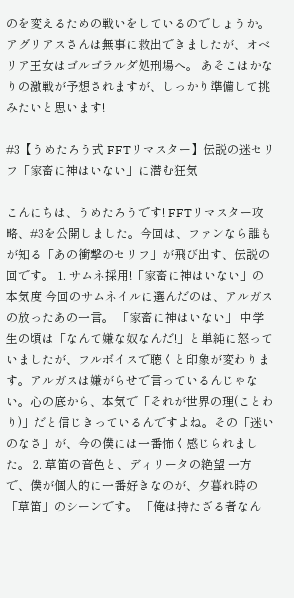のを変えるための戦いをしているのでしょうか。 アグリアスさんは無事に救出できましたが、オベリア王女はゴルゴラルダ処刑場へ。 あそこはかなりの激戦が予想されますが、しっかり準備して挑みたいと思います!

#3【うめたろう式 FFTリマスター】伝説の迷セリフ「家畜に神はいない」に潜む狂気

こんにちは、うめたろうです! FFTリマスター攻略、#3を公開しました。今回は、ファンなら誰もが知る「あの衝撃のセリフ」が飛び出す、伝説の回です。 1. サムネ採用!「家畜に神はいない」の本気度 今回のサムネイルに選んだのは、アルガスの放ったあの一言。 「家畜に神はいない」 中学生の頃は「なんて嫌な奴なんだ!」と単純に怒っていましたが、フルボイスで聴くと印象が変わります。アルガスは嫌がらせで言っているんじゃない。心の底から、本気で「それが世界の理(ことわり)」だと信じきっているんですよね。その「迷いのなさ」が、今の僕には一番怖く感じられました。 2. 草笛の音色と、ディリータの絶望 一方で、僕が個人的に一番好きなのが、夕暮れ時の「草笛」のシーンです。 「俺は持たざる者なん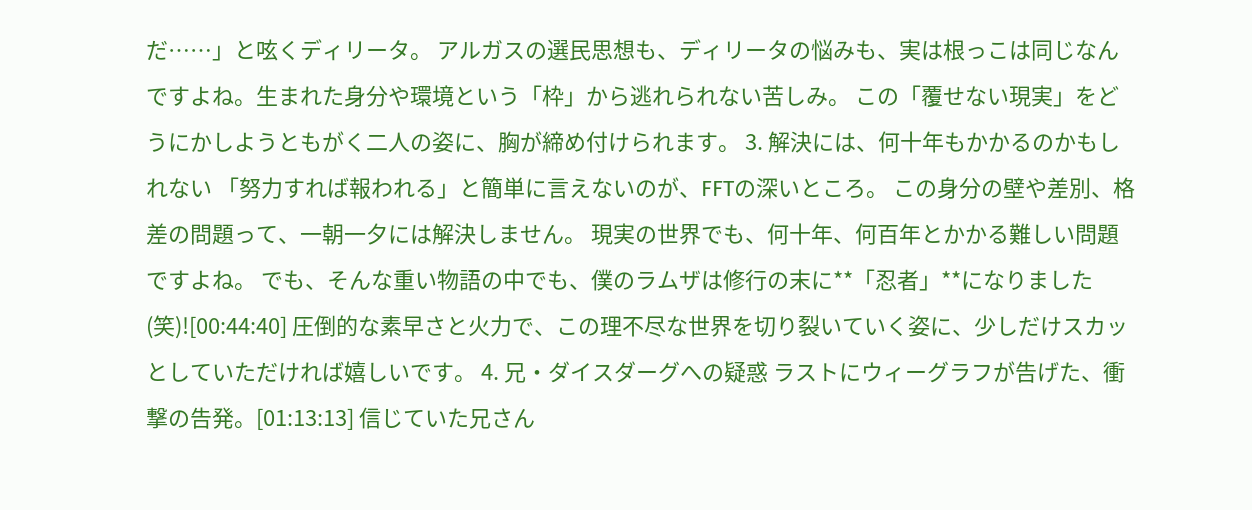だ……」と呟くディリータ。 アルガスの選民思想も、ディリータの悩みも、実は根っこは同じなんですよね。生まれた身分や環境という「枠」から逃れられない苦しみ。 この「覆せない現実」をどうにかしようともがく二人の姿に、胸が締め付けられます。 3. 解決には、何十年もかかるのかもしれない 「努力すれば報われる」と簡単に言えないのが、FFTの深いところ。 この身分の壁や差別、格差の問題って、一朝一夕には解決しません。 現実の世界でも、何十年、何百年とかかる難しい問題ですよね。 でも、そんな重い物語の中でも、僕のラムザは修行の末に**「忍者」**になりました(笑)![00:44:40] 圧倒的な素早さと火力で、この理不尽な世界を切り裂いていく姿に、少しだけスカッとしていただければ嬉しいです。 4. 兄・ダイスダーグへの疑惑 ラストにウィーグラフが告げた、衝撃の告発。[01:13:13] 信じていた兄さん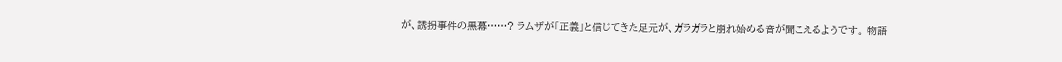が、誘拐事件の黒幕……? ラムザが「正義」と信じてきた足元が、ガラガラと崩れ始める音が聞こえるようです。 物語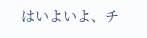はいよいよ、チ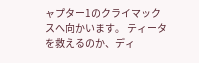ャプター1のクライマックスへ向かいます。 ティータを救えるのか、ディ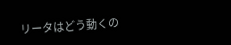リータはどう動くの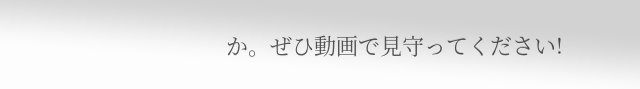か。ぜひ動画で見守ってください!